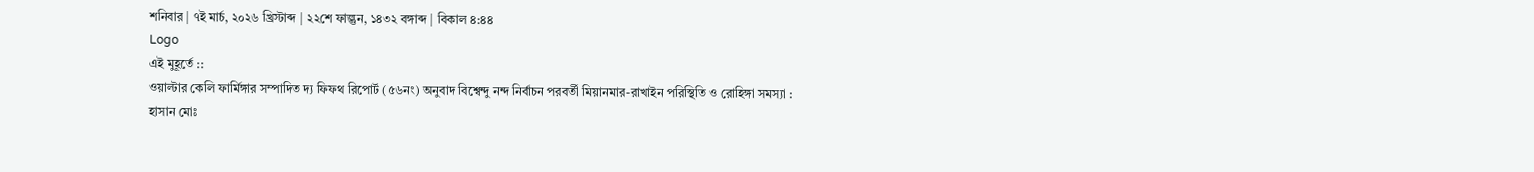শনিবার | ৭ই মার্চ, ২০২৬ খ্রিস্টাব্দ | ২২শে ফাল্গুন, ১৪৩২ বঙ্গাব্দ | বিকাল ৪:৪৪
Logo
এই মুহূর্তে ::
ওয়াল্টার কেলি ফার্মিঙ্গার সম্পাদিত দ্য ফিফথ রিপোর্ট (৫৬নং) অনুবাদ বিশ্বেন্দু নন্দ নির্বাচন পরবর্তী মিয়ানমার-রাখাইন পরিস্থিতি ও রোহিঙ্গা সমস্যা : হাসান মোঃ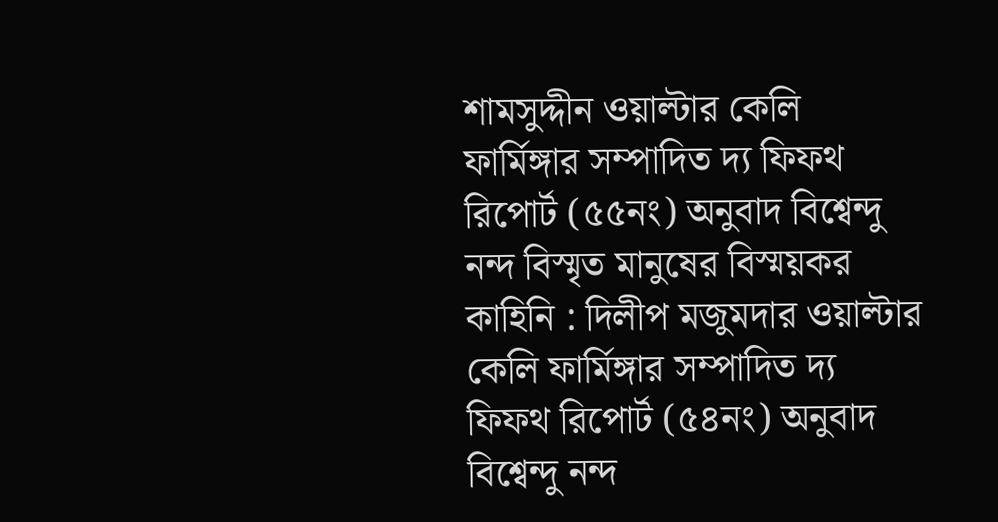শামসুদ্দীন ওয়াল্টার কেলি ফার্মিঙ্গার সম্পাদিত দ্য ফিফথ রিপোর্ট (৫৫নং) অনুবাদ বিশ্বেন্দু নন্দ বিস্মৃত মানুষের বিস্ময়কর কাহিনি : দিলীপ মজুমদার ওয়াল্টার কেলি ফার্মিঙ্গার সম্পাদিত দ্য ফিফথ রিপোর্ট (৫৪নং) অনুবাদ বিশ্বেন্দু নন্দ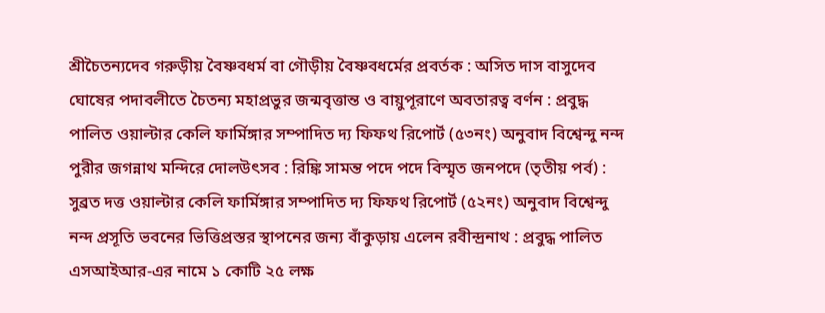শ্রীচৈতন্যদেব গরুড়ীয় বৈষ্ণবধর্ম বা গৌড়ীয় বৈষ্ণবধর্মের প্রবর্তক : অসিত দাস বাসুদেব ঘোষের পদাবলীতে চৈতন্য মহাপ্রভুর জন্মবৃত্তান্ত ও বায়ুপূরাণে অবতারত্ব বর্ণন : প্রবুদ্ধ পালিত ওয়াল্টার কেলি ফার্মিঙ্গার সম্পাদিত দ্য ফিফথ রিপোর্ট (৫৩নং) অনুবাদ বিশ্বেন্দু নন্দ পুরীর জগন্নাথ মন্দিরে দোলউৎসব : রিঙ্কি সামন্ত পদে পদে বিস্মৃত জনপদে (তৃতীয় পর্ব) : সুব্রত দত্ত ওয়াল্টার কেলি ফার্মিঙ্গার সম্পাদিত দ্য ফিফথ রিপোর্ট (৫২নং) অনুবাদ বিশ্বেন্দু নন্দ প্রসূতি ভবনের ভিত্তিপ্রস্তর স্থাপনের জন্য বাঁকুড়ায় এলেন রবীন্দ্রনাথ : প্রবুদ্ধ পালিত এসআইআর-এর নামে ১ কোটি ২৫ লক্ষ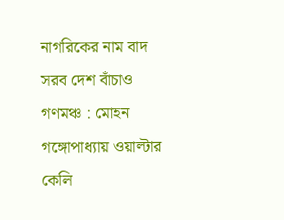নাগরিকের নাম বাদ সরব দেশ বাঁচাও গণমঞ্চ : মোহন গঙ্গোপাধ্যায় ওয়াল্টার কেলি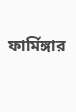ফার্মিঙ্গার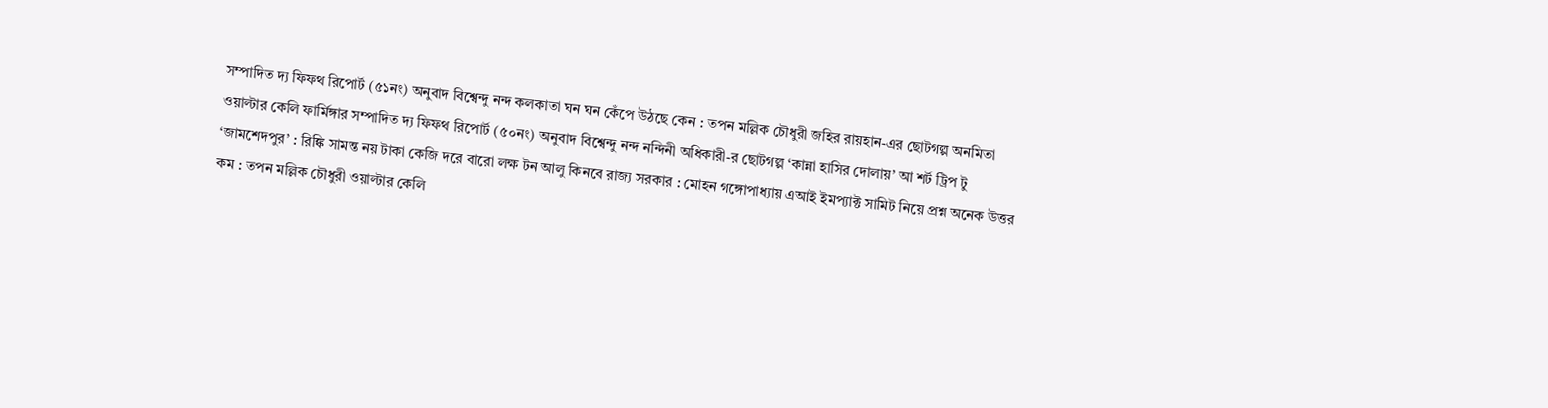সম্পাদিত দ্য ফিফথ রিপোর্ট (৫১নং) অনুবাদ বিশ্বেন্দু নন্দ কলকাতা ঘন ঘন কেঁপে উঠছে কেন : তপন মল্লিক চৌধুরী জহির রায়হান-এর ছোটগল্প অনমিতা ওয়াল্টার কেলি ফার্মিঙ্গার সম্পাদিত দ্য ফিফথ রিপোর্ট (৫০নং) অনুবাদ বিশ্বেন্দু নন্দ নন্দিনী অধিকারী-র ছোটগল্প ‘কান্না হাসির দোলায়’ আ শর্ট ট্রিপ টু ‘জামশেদপুর’ : রিঙ্কি সামন্ত নয় টাকা কেজি দরে বারো লক্ষ টন আলু কিনবে রাজ্য সরকার : মোহন গঙ্গোপাধ্যায় এআই ইমপ্যাক্ট সামিট নিয়ে প্রশ্ন অনেক উত্তর কম : তপন মল্লিক চৌধুরী ওয়াল্টার কেলি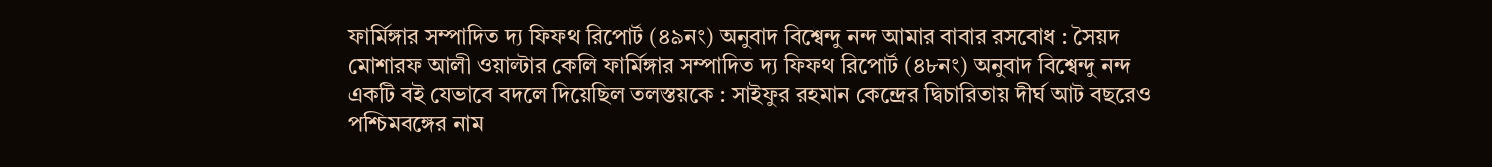ফার্মিঙ্গার সম্পাদিত দ্য ফিফথ রিপোর্ট (৪৯নং) অনুবাদ বিশ্বেন্দু নন্দ আমার বাবার রসবোধ : সৈয়দ মোশারফ আলী ওয়াল্টার কেলি ফার্মিঙ্গার সম্পাদিত দ্য ফিফথ রিপোর্ট (৪৮নং) অনুবাদ বিশ্বেন্দু নন্দ একটি বই যেভাবে বদলে দিয়েছিল তলস্তয়কে : সাইফুর রহমান কেন্দ্রের দ্বিচারিতায় দীর্ঘ আট বছরেও পশ্চিমবঙ্গের নাম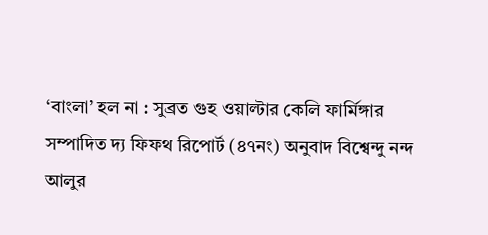‘বাংলা’ হল না : সুব্রত গুহ ওয়াল্টার কেলি ফার্মিঙ্গার সম্পাদিত দ্য ফিফথ রিপোর্ট (৪৭নং) অনুবাদ বিশ্বেন্দু নন্দ আলুর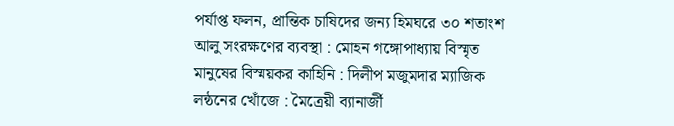পর্যাপ্ত ফলন, প্রান্তিক চাষিদের জন্য হিমঘরে ৩০ শতাংশ আলু সংরক্ষণের ব্যবস্থা : মোহন গঙ্গোপাধ্যায় বিস্মৃত মানুষের বিস্ময়কর কাহিনি : দিলীপ মজুমদার ম্যাজিক লন্ঠনের খোঁজে : মৈত্রেয়ী ব্যানার্জী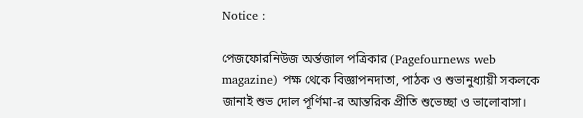Notice :

পেজফোরনিউজ অর্ন্তজাল পত্রিকার (Pagefournews web magazine) পক্ষ থেকে বিজ্ঞাপনদাতা, পাঠক ও শুভানুধ্যায়ী সকলকে জানাই শুভ দোল পূর্ণিমা-র আন্তরিক প্রীতি শুভেচ্ছা ও ভালোবাসা।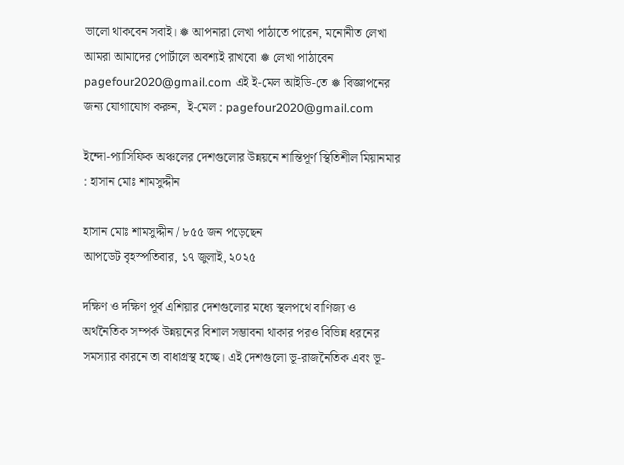ভালো থাকবেন সবাই। ❅ আপনারা লেখা পাঠাতে পারেন, মনোনীত লেখা আমরা আমাদের পোর্টালে অবশ্যই রাখবো ❅ লেখা পাঠাবেন pagefour2020@gmail.com এই ই-মেল আইডি-তে ❅ বিজ্ঞাপনের জন্য যোগাযোগ করুন,  ই-মেল : pagefour2020@gmail.com

ইন্দো-প্যাসিফিক অঞ্চলের দেশগুলোর উন্নয়নে শান্তিপূর্ণ স্থিতিশীল মিয়ানমার : হাসান মোঃ শামসুদ্দীন

হাসান মোঃ শামসুদ্দীন / ৮৫৫ জন পড়েছেন
আপডেট বৃহস্পতিবার, ১৭ জুলাই, ২০২৫

দক্ষিণ ও দক্ষিণ পূর্ব এশিয়ার দেশগুলোর মধ্যে স্থলপথে বাণিজ্য ও অর্থনৈতিক সম্পর্ক উন্নয়নের বিশাল সম্ভাবনা থাকার পরও বিভিন্ন ধরনের সমস্যার কারনে তা বাধাগ্রস্থ হচ্ছে। এই দেশগুলো ভূ-রাজনৈতিক এবং ভূ-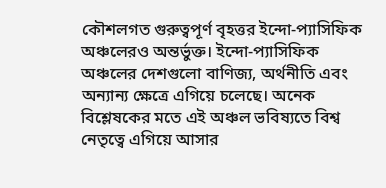কৌশলগত গুরুত্বপূর্ণ বৃহত্তর ইন্দো-প্যাসিফিক অঞ্চলেরও অন্তর্ভুক্ত। ইন্দো-প্যাসিফিক অঞ্চলের দেশগুলো বাণিজ্য, অর্থনীতি এবং অন্যান্য ক্ষেত্রে এগিয়ে চলেছে। অনেক বিশ্লেষকের মতে এই অঞ্চল ভবিষ্যতে বিশ্ব নেতৃত্বে এগিয়ে আসার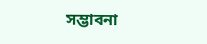সম্ভাবনা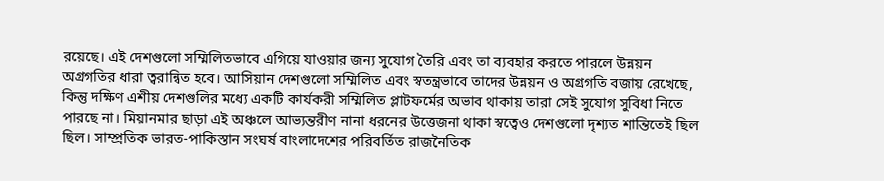রয়েছে। এই দেশগুলো সম্মিলিতভাবে এগিয়ে যাওয়ার জন্য সুযোগ তৈরি এবং তা ব্যবহার করতে পারলে উন্নয়ন অগ্রগতির ধারা ত্বরান্বিত হবে। আসিয়ান দেশগুলো সম্মিলিত এবং স্বতন্ত্রভাবে তাদের উন্নয়ন ও অগ্রগতি বজায় রেখেছে, কিন্তু দক্ষিণ এশীয় দেশগুলির মধ্যে একটি কার্যকরী সম্মিলিত প্লাটফর্মের অভাব থাকায় তারা সেই সুযোগ সুবিধা নিতে পারছে না। মিয়ানমার ছাড়া এই অঞ্চলে আভ্যন্তরীণ নানা ধরনের উত্তেজনা থাকা স্বত্বেও দেশগুলো দৃশ্যত শান্তিতেই ছিল ছিল। সাম্প্রতিক ভারত-পাকিস্তান সংঘর্ষ বাংলাদেশের পরিবর্তিত রাজনৈতিক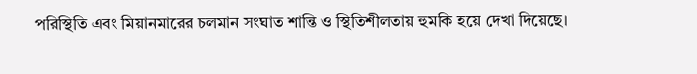পরিস্থিতি এবং মিয়ানমারের চলমান সংঘাত শান্তি ও স্থিতিশীলতায় হুমকি হয়ে দেখা দিয়েছে।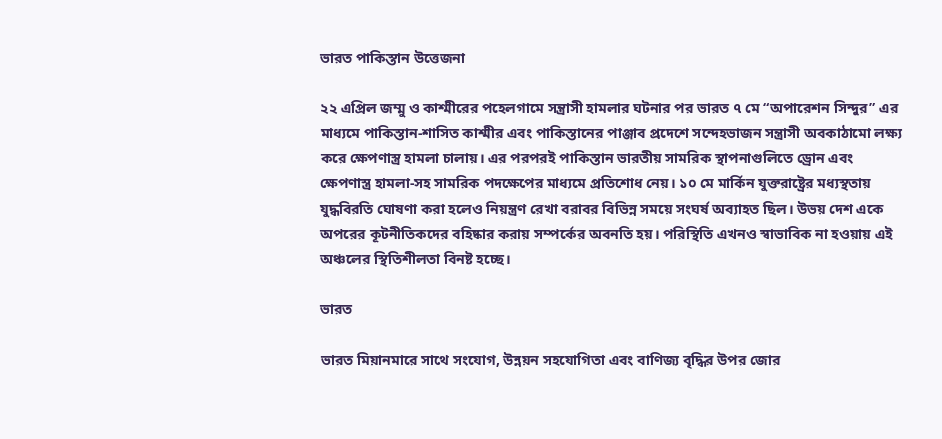ভারত পাকিস্তান উত্তেজনা

২২ এপ্রিল জম্মু ও কাশ্মীরের পহেলগামে সন্ত্রাসী হামলার ঘটনার পর ভারত ৭ মে “অপারেশন সিন্দুর” এর মাধ্যমে পাকিস্তান-শাসিত কাশ্মীর এবং পাকিস্তানের পাঞ্জাব প্রদেশে সন্দেহভাজন সন্ত্রাসী অবকাঠামো লক্ষ্য করে ক্ষেপণাস্ত্র হামলা চালায়। এর পরপরই পাকিস্তান ভারতীয় সামরিক স্থাপনাগুলিতে ড্রোন এবং ক্ষেপণাস্ত্র হামলা-সহ সামরিক পদক্ষেপের মাধ্যমে প্রতিশোধ নেয়। ১০ মে মার্কিন যুক্তরাষ্ট্রের মধ্যস্থতায় যুদ্ধবিরতি ঘোষণা করা হলেও নিয়ন্ত্রণ রেখা বরাবর বিভিন্ন সময়ে সংঘর্ষ অব্যাহত ছিল। উভয় দেশ একে অপরের কূটনীতিকদের বহিষ্কার করায় সম্পর্কের অবনতি হয়। পরিস্থিতি এখনও স্বাভাবিক না হওয়ায় এই অঞ্চলের স্থিতিশীলতা বিনষ্ট হচ্ছে।

ভারত

ভারত মিয়ানমারে সাথে সংযোগ, উন্নয়ন সহযোগিতা এবং বাণিজ্য বৃদ্ধির উপর জোর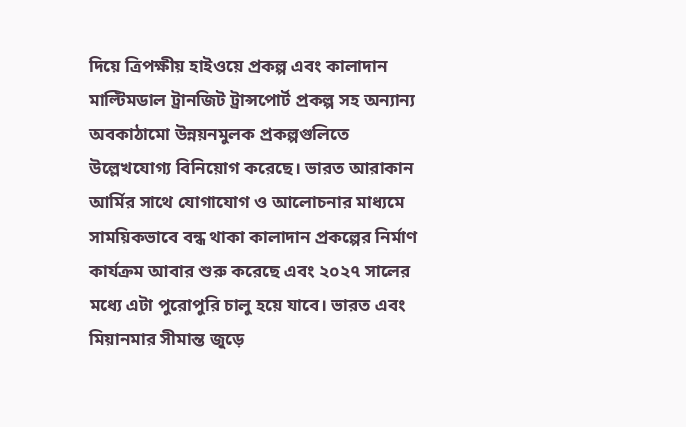দিয়ে ত্রিপক্ষীয় হাইওয়ে প্রকল্প এবং কালাদান মাল্টিমডাল ট্রানজিট ট্রান্সপোর্ট প্রকল্প সহ অন্যান্য অবকাঠামো উন্নয়নমুলক প্রকল্পগুলিতে উল্লেখযোগ্য বিনিয়োগ করেছে। ভারত আরাকান আর্মির সাথে যোগাযোগ ও আলোচনার মাধ্যমে সাময়িকভাবে বন্ধ থাকা কালাদান প্রকল্পের নির্মাণ কার্যক্রম আবার শুরু করেছে এবং ২০২৭ সালের মধ্যে এটা পুরোপুরি চালু হয়ে যাবে। ভারত এবং মিয়ানমার সীমান্ত জুড়ে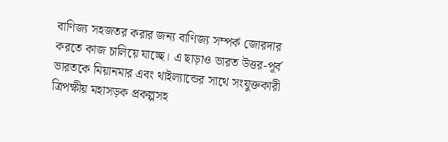বাণিজ্য সহজতর করার জন্য বাণিজ্য সম্পর্ক জোরদার করতে কাজ চালিয়ে যাচ্ছে। এ ছাড়াও ভারত উত্তর-পূর্ব ভারতকে মিয়ানমার এবং থাইল্যান্ডের সাথে সংযুক্তকারী ত্রিপক্ষীয় মহাসড়ক প্রকল্পসহ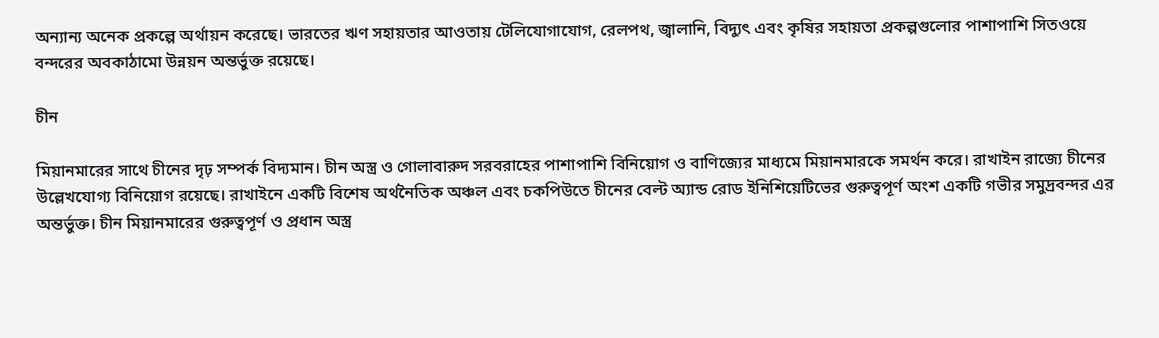অন্যান্য অনেক প্রকল্পে অর্থায়ন করেছে। ভারতের ঋণ সহায়তার আওতায় টেলিযোগাযোগ, রেলপথ, জ্বালানি, বিদ্যুৎ এবং কৃষির সহায়তা প্রকল্পগুলোর পাশাপাশি সিতওয়ে বন্দরের অবকাঠামো উন্নয়ন অন্তর্ভুক্ত রয়েছে।

চীন

মিয়ানমারের সাথে চীনের দৃঢ় সম্পর্ক বিদ্যমান। চীন অস্ত্র ও গোলাবারুদ সরবরাহের পাশাপাশি বিনিয়োগ ও বাণিজ্যের মাধ্যমে মিয়ানমারকে সমর্থন করে। রাখাইন রাজ্যে চীনের উল্লেখযোগ্য বিনিয়োগ রয়েছে। রাখাইনে একটি বিশেষ অর্থনৈতিক অঞ্চল এবং চকপিউতে চীনের বেল্ট অ্যান্ড রোড ইনিশিয়েটিভের গুরুত্বপূর্ণ অংশ একটি গভীর সমুদ্রবন্দর এর অন্তর্ভুক্ত। চীন মিয়ানমারের গুরুত্বপূর্ণ ও প্রধান অস্ত্র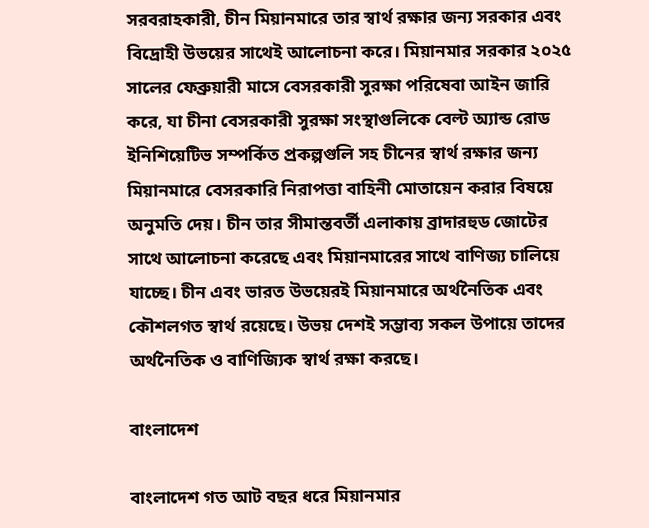সরবরাহকারী, চীন মিয়ানমারে তার স্বার্থ রক্ষার জন্য সরকার এবং বিদ্রোহী উভয়ের সাথেই আলোচনা করে। মিয়ানমার সরকার ২০২৫ সালের ফেব্রুয়ারী মাসে বেসরকারী সুরক্ষা পরিষেবা আইন জারি করে, যা চীনা বেসরকারী সুরক্ষা সংস্থাগুলিকে বেল্ট অ্যান্ড রোড ইনিশিয়েটিভ সম্পর্কিত প্রকল্পগুলি সহ চীনের স্বার্থ রক্ষার জন্য মিয়ানমারে বেসরকারি নিরাপত্তা বাহিনী মোতায়েন করার বিষয়ে অনুমতি দেয়। চীন তার সীমান্তবর্তী এলাকায় ব্রাদারহুড জোটের সাথে আলোচনা করেছে এবং মিয়ানমারের সাথে বাণিজ্য চালিয়ে যাচ্ছে। চীন এবং ভারত উভয়েরই মিয়ানমারে অর্থনৈতিক এবং কৌশলগত স্বার্থ রয়েছে। উভয় দেশই সম্ভাব্য সকল উপায়ে তাদের অর্থনৈতিক ও বাণিজ্যিক স্বার্থ রক্ষা করছে।

বাংলাদেশ

বাংলাদেশ গত আট বছর ধরে মিয়ানমার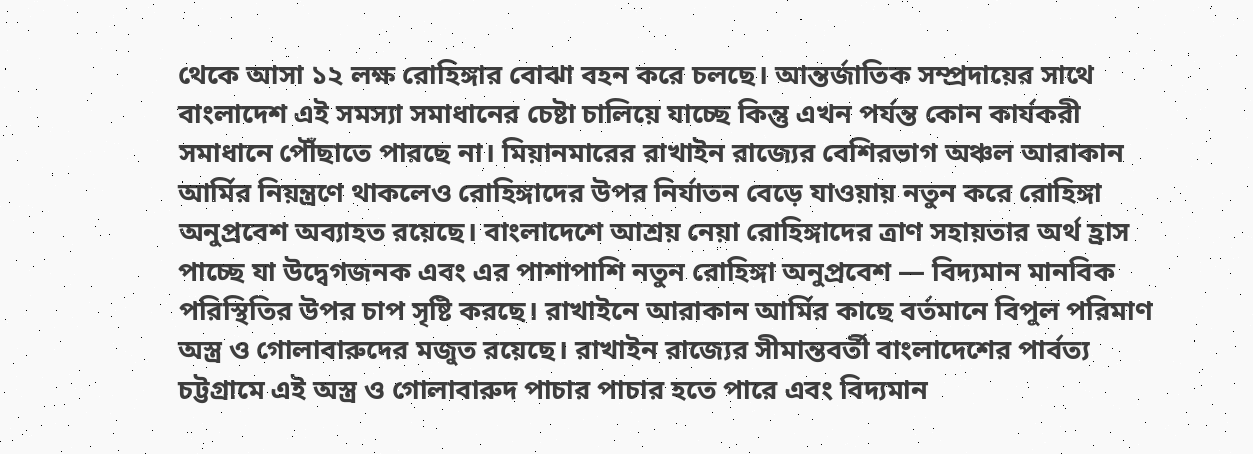থেকে আসা ১২ লক্ষ রোহিঙ্গার বোঝা বহন করে চলছে। আন্তর্জাতিক সম্প্রদায়ের সাথে বাংলাদেশ এই সমস্যা সমাধানের চেষ্টা চালিয়ে যাচ্ছে কিন্তু এখন পর্যন্ত কোন কার্যকরী সমাধানে পৌঁছাতে পারছে না। মিয়ানমারের রাখাইন রাজ্যের বেশিরভাগ অঞ্চল আরাকান আর্মির নিয়ন্ত্রণে থাকলেও রোহিঙ্গাদের উপর নির্যাতন বেড়ে যাওয়ায় নতুন করে রোহিঙ্গা অনুপ্রবেশ অব্যাহত রয়েছে। বাংলাদেশে আশ্রয় নেয়া রোহিঙ্গাদের ত্রাণ সহায়তার অর্থ হ্রাস পাচ্ছে যা উদ্বেগজনক এবং এর পাশাপাশি নতুন রোহিঙ্গা অনুপ্রবেশ — বিদ্যমান মানবিক পরিস্থিতির উপর চাপ সৃষ্টি করছে। রাখাইনে আরাকান আর্মির কাছে বর্তমানে বিপুল পরিমাণ অস্ত্র ও গোলাবারুদের মজুত রয়েছে। রাখাইন রাজ্যের সীমান্তবর্তী বাংলাদেশের পার্বত্য চট্টগ্রামে এই অস্ত্র ও গোলাবারুদ পাচার পাচার হতে পারে এবং বিদ্যমান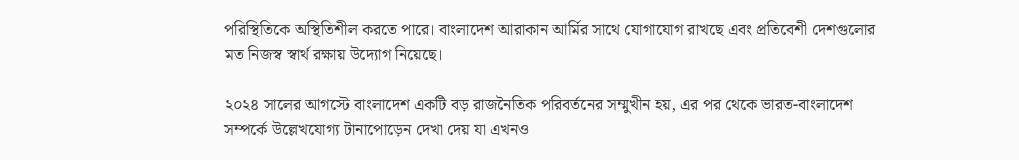পরিস্থিতিকে অস্থিতিশীল করতে পারে। বাংলাদেশ আরাকান আর্মির সাথে যোগাযোগ রাখছে এবং প্রতিবেশী দেশগুলোর মত নিজস্ব স্বার্থ রক্ষায় উদ্যোগ নিয়েছে।

২০২৪ সালের আগস্টে বাংলাদেশ একটি বড় রাজনৈতিক পরিবর্তনের সম্মুখীন হয়, এর পর থেকে ভারত-বাংলাদেশ সম্পর্কে উল্লেখযোগ্য টানাপোড়েন দেখা দেয় যা এখনও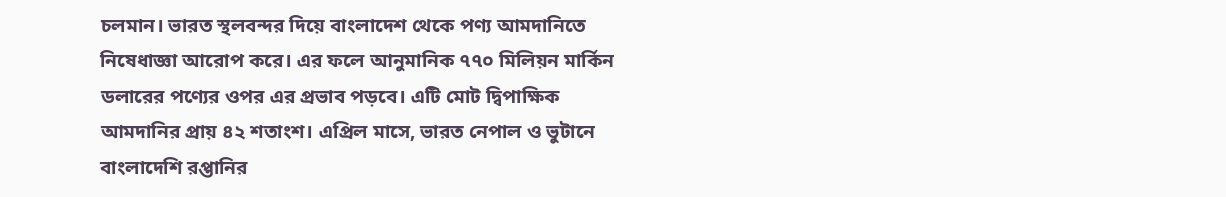চলমান। ভারত স্থলবন্দর দিয়ে বাংলাদেশ থেকে পণ্য আমদানিতে নিষেধাজ্ঞা আরোপ করে। এর ফলে আনুমানিক ৭৭০ মিলিয়ন মার্কিন ডলারের পণ্যের ওপর এর প্রভাব পড়বে। এটি মোট দ্বিপাক্ষিক আমদানির প্রায় ৪২ শতাংশ। এপ্রিল মাসে, ভারত নেপাল ও ভুটানে বাংলাদেশি রপ্তানির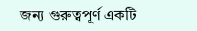জন্য গুরুত্বপূর্ণ একটি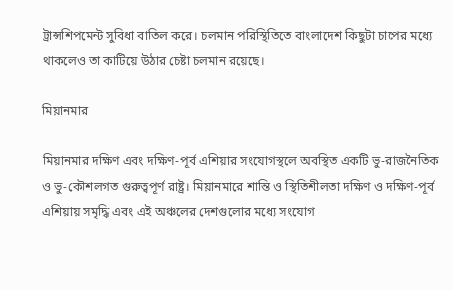ট্রান্সশিপমেন্ট সুবিধা বাতিল করে। চলমান পরিস্থিতিতে বাংলাদেশ কিছুটা চাপের মধ্যে থাকলেও তা কাটিয়ে উঠার চেষ্টা চলমান রয়েছে।

মিয়ানমার

মিয়ানমার দক্ষিণ এবং দক্ষিণ-পূর্ব এশিয়ার সংযোগস্থলে অবস্থিত একটি ভু-রাজনৈতিক ও ভু-কৌশলগত গুরুত্বপূর্ণ রাষ্ট্র। মিয়ানমারে শান্তি ও স্থিতিশীলতা দক্ষিণ ও দক্ষিণ-পূর্ব এশিয়ায় সমৃদ্ধি এবং এই অঞ্চলের দেশগুলোর মধ্যে সংযোগ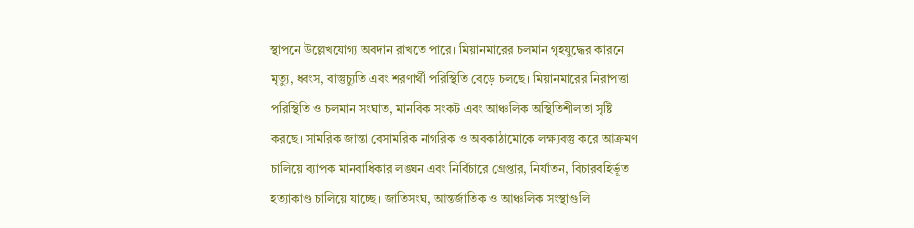স্থাপনে উল্লেখযোগ্য অবদান রাখতে পারে। মিয়ানমারের চলমান গৃহযুদ্ধের কারনে মৃত্যু, ধ্বংস, বাস্তুচ্যুতি এবং শরণার্থী পরিস্থিতি বেড়ে চলছে। মিয়ানমারের নিরাপত্তা পরিস্থিতি ও চলমান সংঘাত, মানবিক সংকট এবং আঞ্চলিক অস্থিতিশীলতা সৃষ্টি করছে। সামরিক জান্তা বেসামরিক নাগরিক ও অবকাঠামোকে লক্ষ্যবস্তু করে আক্রমণ চালিয়ে ব্যাপক মানবাধিকার লঙ্ঘন এবং নির্বিচারে গ্রেপ্তার, নির্যাতন, বিচারবহির্ভূত হত্যাকাণ্ড চালিয়ে যাচ্ছে। জাতিসংঘ, আন্তর্জাতিক ও আঞ্চলিক সংস্থাগুলি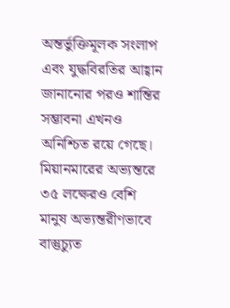অন্তর্ভুক্তিমূলক সংলাপ এবং যুদ্ধবিরতির আহ্বান জানানোর পরও শান্তির সম্ভাবনা এখনও অনিশ্চিত রয়ে গেছে। মিয়ানমারের অভ্যন্তরে ৩৫ লক্ষেরও বেশি মানুষ অভ্যন্তরীণভাবে বাস্তুচ্যুত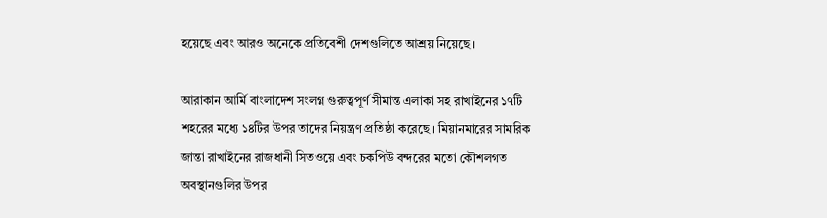হয়েছে এবং আরও অনেকে প্রতিবেশী দেশগুলিতে আশ্রয় নিয়েছে।

আরাকান আর্মি বাংলাদেশ সংলগ্ন গুরুত্বপূর্ণ সীমান্ত এলাকা সহ রাখাইনের ১৭টি শহরের মধ্যে ১৪টির উপর তাদের নিয়ন্ত্রণ প্রতিষ্ঠা করেছে। মিয়ানমারের সামরিক জান্তা রাখাইনের রাজধানী সিতওয়ে এবং চকপিউ বন্দরের মতো কৌশলগত অবস্থানগুলির উপর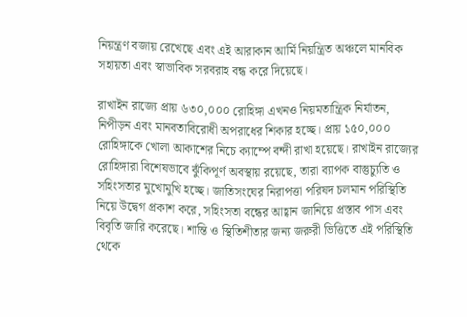নিয়ন্ত্রণ বজায় রেখেছে এবং এই আরাকান আর্মি নিয়ন্ত্রিত অঞ্চলে মানবিক সহায়তা এবং স্বাভাবিক সরবরাহ বন্ধ করে দিয়েছে।

রাখাইন রাজ্যে প্রায় ৬৩০,০০০ রোহিঙ্গা এখনও নিয়মতান্ত্রিক নির্যাতন, নিপীড়ন এবং মানবতাবিরোধী অপরাধের শিকার হচ্ছে। প্রায় ১৫০,০০০ রোহিঙ্গাকে খোলা আকাশের নিচে ক্যাম্পে বন্দী রাখা হয়েছে। রাখাইন রাজ্যের রোহিঙ্গারা বিশেষভাবে ঝুঁকিপূর্ণ অবস্থায় রয়েছে, তারা ব্যাপক বাস্তুচ্যুতি ও সহিংসতার মুখোমুখি হচ্ছে। জাতিসংঘের নিরাপত্তা পরিষদ চলমান পরিস্থিতি নিয়ে উদ্বেগ প্রকাশ করে, সহিংসতা বন্ধের আহ্বান জানিয়ে প্রস্তাব পাস এবং বিবৃতি জারি করেছে। শান্তি ও স্থিতিশীতার জন্য জরুরী ভিত্তিতে এই পরিস্থিতি থেকে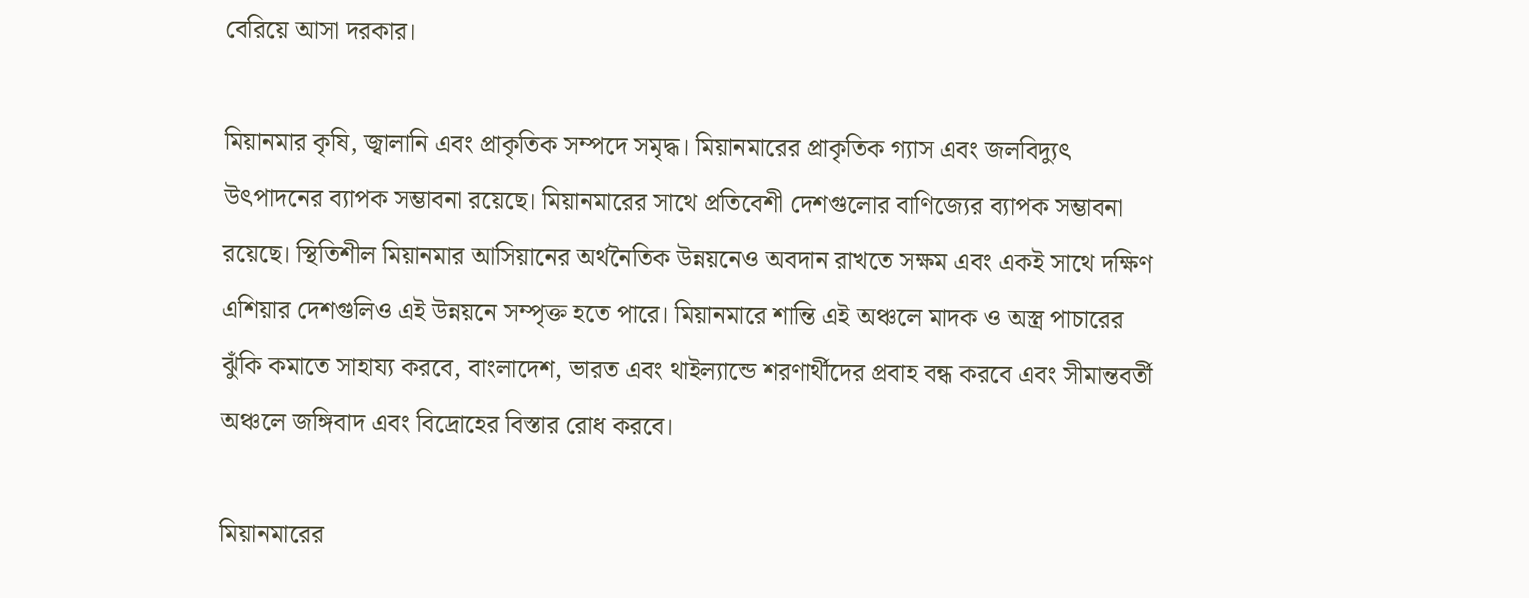বেরিয়ে আসা দরকার।

মিয়ানমার কৃষি, জ্বালানি এবং প্রাকৃতিক সম্পদে সমৃদ্ধ। মিয়ানমারের প্রাকৃতিক গ্যাস এবং জলবিদ্যুৎ উৎপাদনের ব্যাপক সম্ভাবনা রয়েছে। মিয়ানমারের সাথে প্রতিবেশী দেশগুলোর বাণিজ্যের ব্যাপক সম্ভাবনা রয়েছে। স্থিতিশীল মিয়ানমার আসিয়ানের অর্থনৈতিক উন্নয়নেও অবদান রাখতে সক্ষম এবং একই সাথে দক্ষিণ এশিয়ার দেশগুলিও এই উন্নয়নে সম্পৃক্ত হতে পারে। মিয়ানমারে শান্তি এই অঞ্চলে মাদক ও অস্ত্র পাচারের ঝুঁকি কমাতে সাহায্য করবে, বাংলাদেশ, ভারত এবং থাইল্যান্ডে শরণার্থীদের প্রবাহ বন্ধ করবে এবং সীমান্তবর্তী অঞ্চলে জঙ্গিবাদ এবং বিদ্রোহের বিস্তার রোধ করবে।

মিয়ানমারের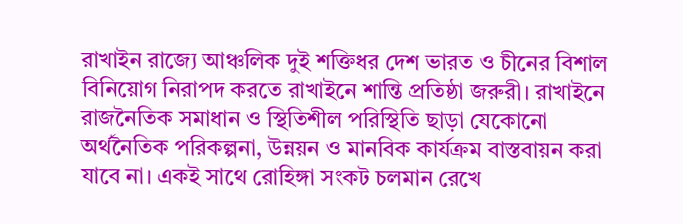রাখাইন রাজ্যে আঞ্চলিক দুই শক্তিধর দেশ ভারত ও চীনের বিশাল বিনিয়োগ নিরাপদ করতে রাখাইনে শান্তি প্রতিষ্ঠা জরুরী। রাখাইনে রাজনৈতিক সমাধান ও স্থিতিশীল পরিস্থিতি ছাড়া যেকোনো অর্থনৈতিক পরিকল্পনা, উন্নয়ন ও মানবিক কার্যক্রম বাস্তবায়ন করা যাবে না। একই সাথে রোহিঙ্গা সংকট চলমান রেখে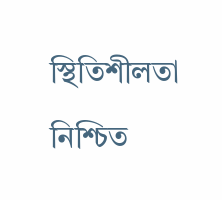স্থিতিশীলতা নিশ্চিত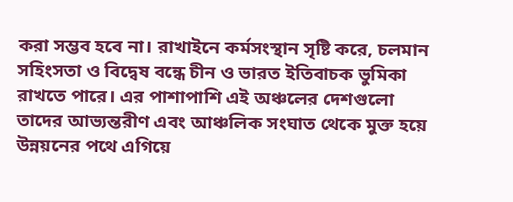করা সম্ভব হবে না। রাখাইনে কর্মসংস্থান সৃষ্টি করে, চলমান সহিংসতা ও বিদ্বেষ বন্ধে চীন ও ভারত ইতিবাচক ভুমিকা রাখতে পারে। এর পাশাপাশি এই অঞ্চলের দেশগুলো তাদের আভ্যন্তরীণ এবং আঞ্চলিক সংঘাত থেকে মুক্ত হয়ে উন্নয়নের পথে এগিয়ে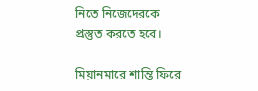নিতে নিজেদেরকে প্রস্তুত করতে হবে।

মিয়ানমারে শান্তি ফিরে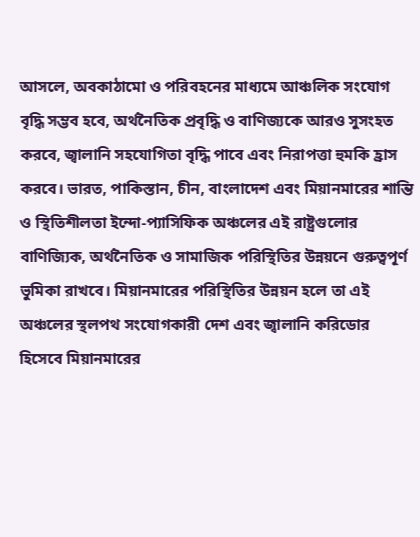আসলে, অবকাঠামো ও পরিবহনের মাধ্যমে আঞ্চলিক সংযোগ বৃদ্ধি সম্ভব হবে, অর্থনৈতিক প্রবৃদ্ধি ও বাণিজ্যকে আরও সুসংহত করবে, জ্বালানি সহযোগিতা বৃদ্ধি পাবে এবং নিরাপত্তা হুমকি হ্রাস করবে। ভারত, পাকিস্তান, চীন, বাংলাদেশ এবং মিয়ানমারের শান্তি ও স্থিতিশীলতা ইন্দো-প্যাসিফিক অঞ্চলের এই রাষ্ট্রগুলোর বাণিজ্যিক, অর্থনৈতিক ও সামাজিক পরিস্থিতির উন্নয়নে গুরুত্বপূর্ণ ভুমিকা রাখবে। মিয়ানমারের পরিস্থিতির উন্নয়ন হলে তা এই অঞ্চলের স্থলপথ সংযোগকারী দেশ এবং জ্বালানি করিডোর হিসেবে মিয়ানমারের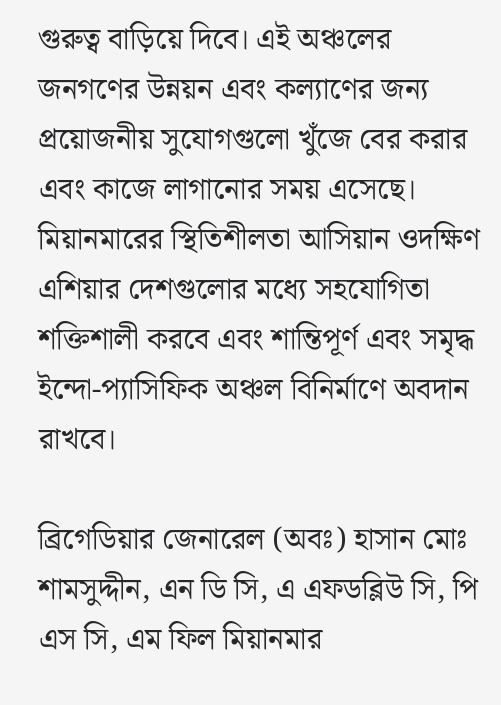গুরুত্ব বাড়িয়ে দিবে। এই অঞ্চলের জনগণের উন্নয়ন এবং কল্যাণের জন্য প্রয়োজনীয় সুযোগগুলো খুঁজে বের করার এবং কাজে লাগানোর সময় এসেছে। মিয়ানমারের স্থিতিশীলতা আসিয়ান ওদক্ষিণ এশিয়ার দেশগুলোর মধ্যে সহযোগিতা শক্তিশালী করবে এবং শান্তিপূর্ণ এবং সমৃদ্ধ ইন্দো-প্যাসিফিক অঞ্চল বিনির্মাণে অবদান রাখবে।

ব্রিগেডিয়ার জেনারেল (অবঃ) হাসান মোঃ শামসুদ্দীন, এন ডি সি, এ এফডব্লিউ সি, পি এস সি, এম ফিল মিয়ানমার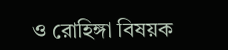ও রোহিঙ্গা বিষয়ক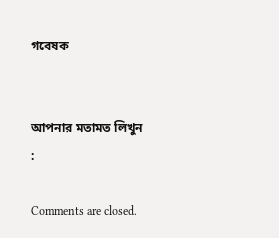গবেষক


আপনার মতামত লিখুন :

Comments are closed.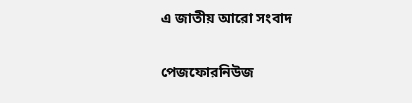এ জাতীয় আরো সংবাদ

পেজফোরনিউজ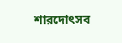শারদোৎসব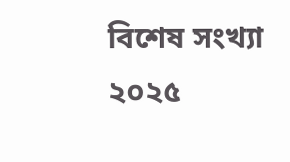বিশেষ সংখ্যা ২০২৫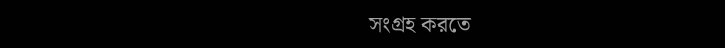সংগ্রহ করতে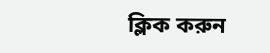ক্লিক করুন